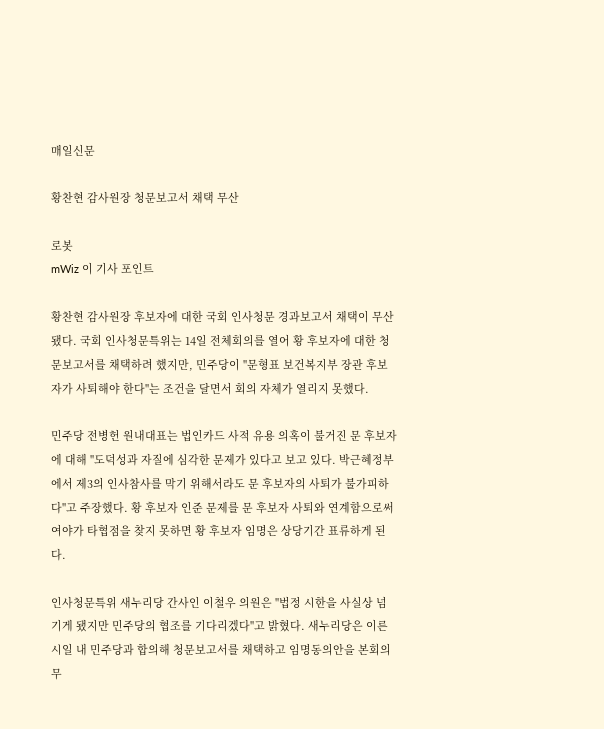매일신문

황찬현 감사원장 청문보고서 채택 무산

로봇
mWiz 이 기사 포인트

황찬현 감사원장 후보자에 대한 국회 인사청문 경과보고서 채택이 무산됐다. 국회 인사청문특위는 14일 전체회의를 열어 황 후보자에 대한 청문보고서를 채택하려 했지만, 민주당이 "문형표 보건복지부 장관 후보자가 사퇴해야 한다"는 조건을 달면서 회의 자체가 열리지 못했다.

민주당 전병헌 원내대표는 법인카드 사적 유용 의혹이 불거진 문 후보자에 대해 "도덕성과 자질에 심각한 문제가 있다고 보고 있다. 박근혜정부에서 제3의 인사참사를 막기 위해서라도 문 후보자의 사퇴가 불가피하다"고 주장했다. 황 후보자 인준 문제를 문 후보자 사퇴와 연계함으로써 여야가 타협점을 찾지 못하면 황 후보자 임명은 상당기간 표류하게 된다.

인사청문특위 새누리당 간사인 이철우 의원은 "법정 시한을 사실상 넘기게 됐지만 민주당의 협조를 기다리겠다"고 밝혔다. 새누리당은 이른 시일 내 민주당과 합의해 청문보고서를 채택하고 임명동의안을 본회의 무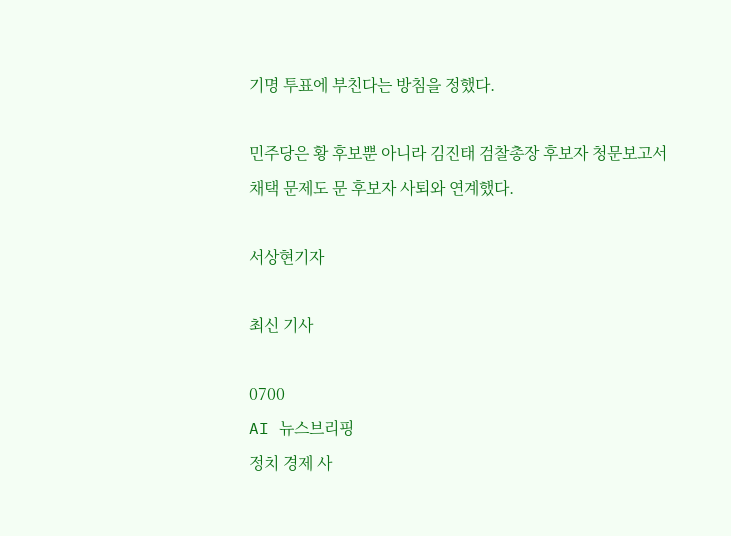기명 투표에 부친다는 방침을 정했다.

민주당은 황 후보뿐 아니라 김진태 검찰총장 후보자 청문보고서 채택 문제도 문 후보자 사퇴와 연계했다.

서상현기자

최신 기사

0700
AI 뉴스브리핑
정치 경제 사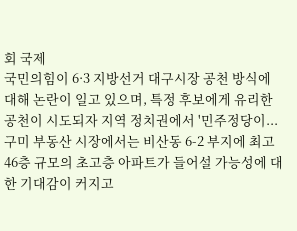회 국제
국민의힘이 6·3 지방선거 대구시장 공천 방식에 대해 논란이 일고 있으며, 특정 후보에게 유리한 공천이 시도되자 지역 정치권에서 '민주정당이...
구미 부동산 시장에서는 비산동 6-2 부지에 최고 46층 규모의 초고층 아파트가 들어설 가능성에 대한 기대감이 커지고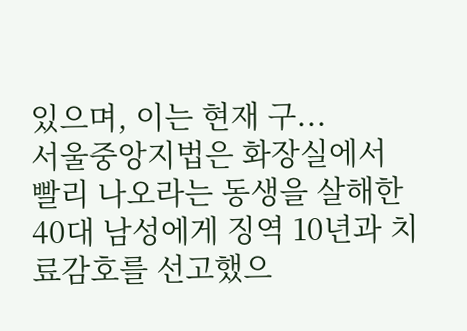있으며, 이는 현재 구...
서울중앙지법은 화장실에서 빨리 나오라는 동생을 살해한 40대 남성에게 징역 10년과 치료감호를 선고했으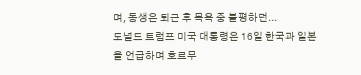며, 동생은 퇴근 후 목욕 중 불평하던...
도널드 트럼프 미국 대통령은 16일 한국과 일본을 언급하며 호르무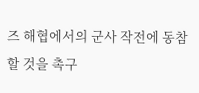즈 해협에서의 군사 작전에 동참할 것을 촉구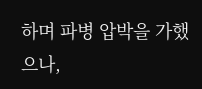하며 파병 압박을 가했으나,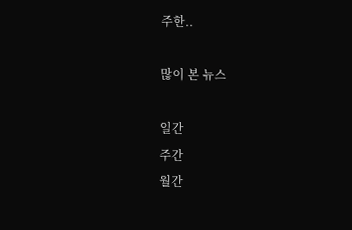주한..

많이 본 뉴스

일간
주간
월간